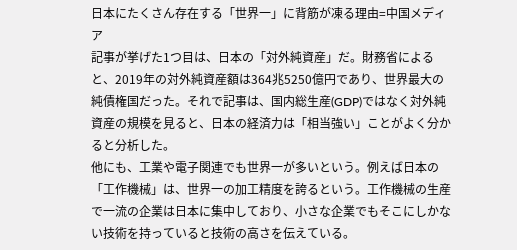日本にたくさん存在する「世界一」に背筋が凍る理由=中国メディア
記事が挙げた1つ目は、日本の「対外純資産」だ。財務省によると、2019年の対外純資産額は364兆5250億円であり、世界最大の純債権国だった。それで記事は、国内総生産(GDP)ではなく対外純資産の規模を見ると、日本の経済力は「相当強い」ことがよく分かると分析した。
他にも、工業や電子関連でも世界一が多いという。例えば日本の「工作機械」は、世界一の加工精度を誇るという。工作機械の生産で一流の企業は日本に集中しており、小さな企業でもそこにしかない技術を持っていると技術の高さを伝えている。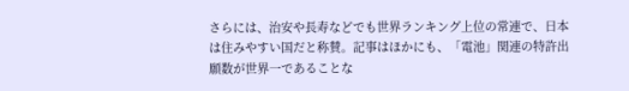さらには、治安や長寿などでも世界ランキング上位の常連で、日本は住みやすい国だと称賛。記事はほかにも、「電池」関連の特許出願数が世界一であることな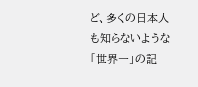ど、多くの日本人も知らないような「世界一」の記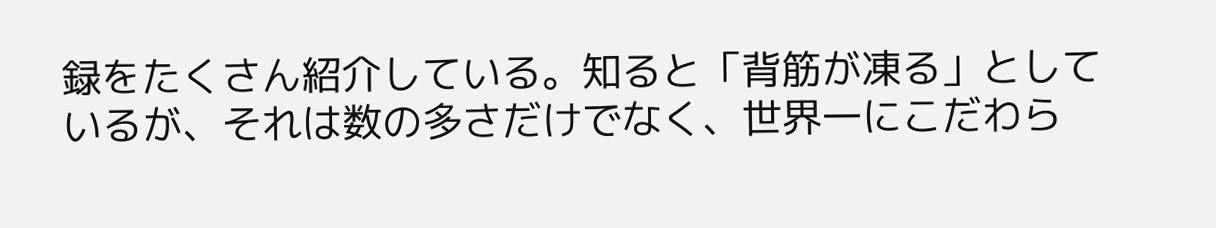録をたくさん紹介している。知ると「背筋が凍る」としているが、それは数の多さだけでなく、世界一にこだわら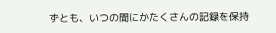ずとも、いつの間にかたくさんの記録を保持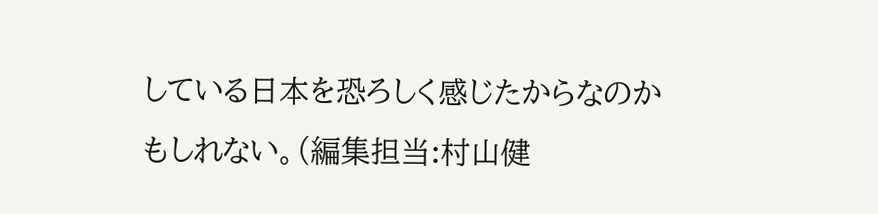している日本を恐ろしく感じたからなのかもしれない。(編集担当:村山健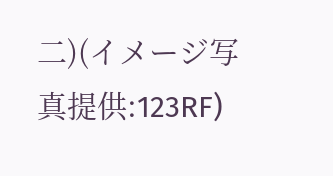二)(イメージ写真提供:123RF)